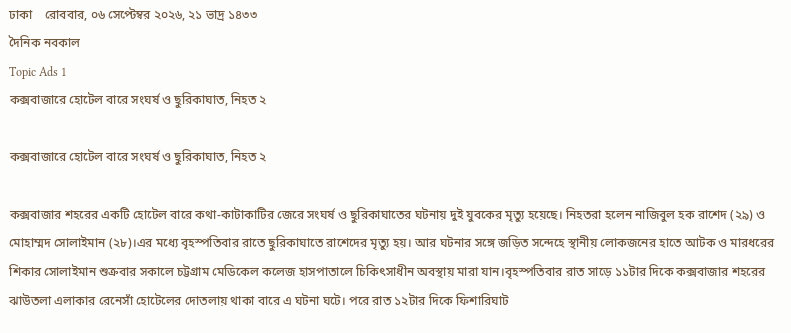ঢাকা    রোববার, ০৬ সেপ্টেম্বর ২০২৬, ২১ ভাদ্র ১৪৩৩
দৈনিক নবকাল
Topic Ads 1
কক্সবাজারে হোটেল বারে সংঘর্ষ ও ছুরিকাঘাত, নিহত ২

কক্সবাজারে হোটেল বারে সংঘর্ষ ও ছুরিকাঘাত, নিহত ২

কক্সবাজার শহরের একটি হোটেল বারে কথা-কাটাকাটির জেরে সংঘর্ষ ও ছুরিকাঘাতের ঘটনায় দুই যুবকের মৃত্যু হয়েছে। নিহতরা হলেন নাজিবুল হক রাশেদ (২৯) ও মোহাম্মদ সোলাইমান (২৮)।এর মধ্যে বৃহস্পতিবার রাতে ছুরিকাঘাতে রাশেদের মৃত্যু হয়। আর ঘটনার সঙ্গে জড়িত সন্দেহে স্থানীয় লোকজনের হাতে আটক ও মারধরের শিকার সোলাইমান শুক্রবার সকালে চট্টগ্রাম মেডিকেল কলেজ হাসপাতালে চিকিৎসাধীন অবস্থায় মারা যান।বৃহস্পতিবার রাত সাড়ে ১১টার দিকে কক্সবাজার শহরের ঝাউতলা এলাকার রেনেসাঁ হোটেলের দোতলায় থাকা বারে এ ঘটনা ঘটে। পরে রাত ১২টার দিকে ফিশারিঘাট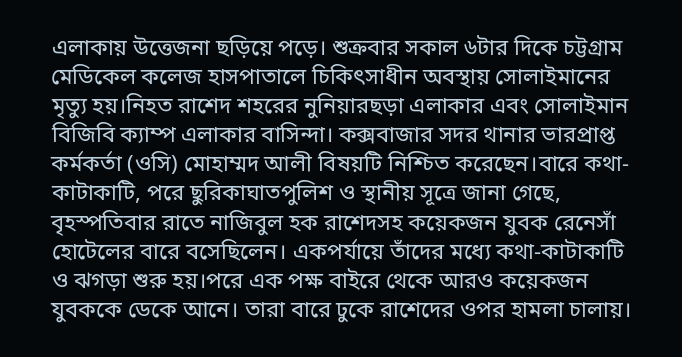এলাকায় উত্তেজনা ছড়িয়ে পড়ে। শুক্রবার সকাল ৬টার দিকে চট্টগ্রাম মেডিকেল কলেজ হাসপাতালে চিকিৎসাধীন অবস্থায় সোলাইমানের মৃত্যু হয়।নিহত রাশেদ শহরের নুনিয়ারছড়া এলাকার এবং সোলাইমান বিজিবি ক্যাম্প এলাকার বাসিন্দা। কক্সবাজার সদর থানার ভারপ্রাপ্ত কর্মকর্তা (ওসি) মোহাম্মদ আলী বিষয়টি নিশ্চিত করেছেন।বারে কথা-কাটাকাটি, পরে ছুরিকাঘাতপুলিশ ও স্থানীয় সূত্রে জানা গেছে, বৃহস্পতিবার রাতে নাজিবুল হক রাশেদসহ কয়েকজন যুবক রেনেসাঁ হোটেলের বারে বসেছিলেন। একপর্যায়ে তাঁদের মধ্যে কথা-কাটাকাটি ও ঝগড়া শুরু হয়।পরে এক পক্ষ বাইরে থেকে আরও কয়েকজন যুবককে ডেকে আনে। তারা বারে ঢুকে রাশেদের ওপর হামলা চালায়।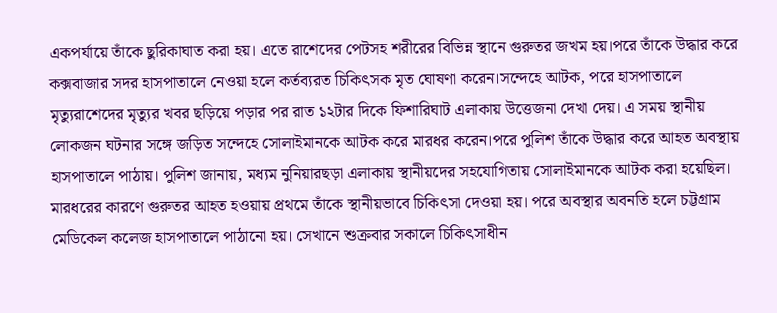একপর্যায়ে তাঁকে ছুরিকাঘাত করা হয়। এতে রাশেদের পেটসহ শরীরের বিভিন্ন স্থানে গুরুতর জখম হয়।পরে তাঁকে উদ্ধার করে কক্সবাজার সদর হাসপাতালে নেওয়া হলে কর্তব্যরত চিকিৎসক মৃত ঘোষণা করেন।সন্দেহে আটক, পরে হাসপাতালে মৃত্যুরাশেদের মৃত্যুর খবর ছড়িয়ে পড়ার পর রাত ১২টার দিকে ফিশারিঘাট এলাকায় উত্তেজনা দেখা দেয়। এ সময় স্থানীয় লোকজন ঘটনার সঙ্গে জড়িত সন্দেহে সোলাইমানকে আটক করে মারধর করেন।পরে পুলিশ তাঁকে উদ্ধার করে আহত অবস্থায় হাসপাতালে পাঠায়। পুলিশ জানায়, মধ্যম নুনিয়ারছড়া এলাকায় স্থানীয়দের সহযোগিতায় সোলাইমানকে আটক করা হয়েছিল। মারধরের কারণে গুরুতর আহত হওয়ায় প্রথমে তাঁকে স্থানীয়ভাবে চিকিৎসা দেওয়া হয়। পরে অবস্থার অবনতি হলে চট্টগ্রাম মেডিকেল কলেজ হাসপাতালে পাঠানো হয়। সেখানে শুক্রবার সকালে চিকিৎসাধীন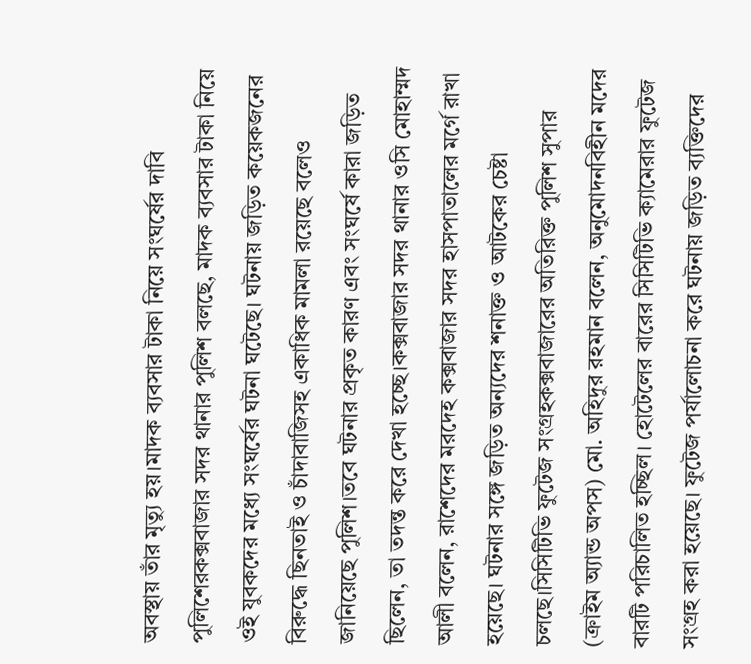অবস্থায় তাঁর মৃত্যু হয়।মাদক ব্যবসার টাকা নিয়ে সংঘর্ষের দাবি পুলিশেরকক্সবাজার সদর থানার পুলিশ বলছে, মাদক ব্যবসার টাকা নিয়ে ওই যুবকদের মধ্যে সংঘর্ষের ঘটনা ঘটেছে। ঘটনায় জড়িত কয়েকজনের বিরুদ্ধে ছিনতাই ও চাঁদাবাজিসহ একাধিক মামলা রয়েছে বলেও জানিয়েছে পুলিশ।তবে ঘটনার প্রকৃত কারণ এবং সংঘর্ষে কারা জড়িত ছিলেন, তা তদন্ত করে দেখা হচ্ছে।কক্সবাজার সদর থানার ওসি মোহাম্মদ আলী বলেন, রাশেদের মরদেহ কক্সবাজার সদর হাসপাতালের মর্গে রাখা হয়েছে। ঘটনার সঙ্গে জড়িত অন্যদের শনাক্ত ও আটকের চেষ্টা চলছে।সিসিটিভি ফুটেজ সংগ্রহকক্সবাজারের অতিরিক্ত পুলিশ সুপার (ক্রাইম অ্যান্ড অপস) মো. অহিদুর রহমান বলেন, অনুমোদনবিহীন মদের বারটি পরিচালিত হচ্ছিল। হোটেলের বারের সিসিটিভি ক্যামেরার ফুটেজ সংগ্রহ করা হয়েছে। ফুটেজ পর্যালোচনা করে ঘটনায় জড়িত ব্যক্তিদের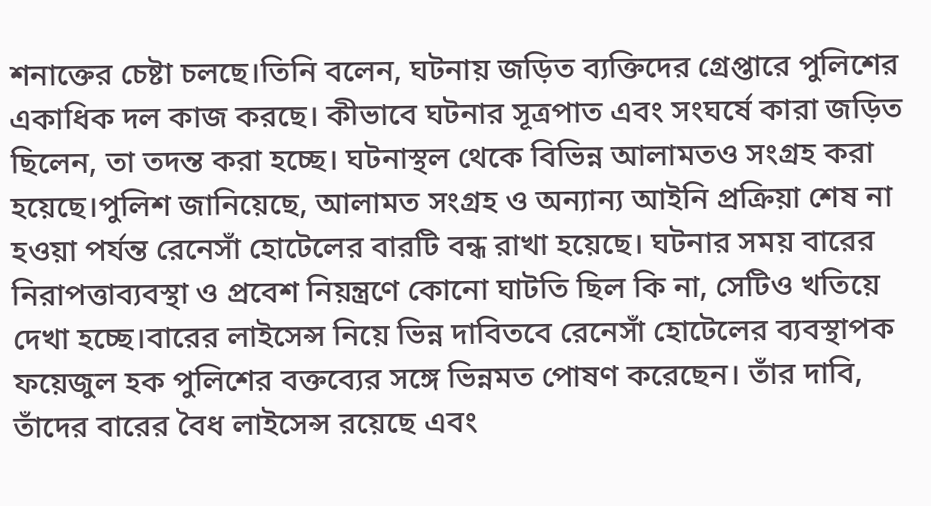শনাক্তের চেষ্টা চলছে।তিনি বলেন, ঘটনায় জড়িত ব্যক্তিদের গ্রেপ্তারে পুলিশের একাধিক দল কাজ করছে। কীভাবে ঘটনার সূত্রপাত এবং সংঘর্ষে কারা জড়িত ছিলেন, তা তদন্ত করা হচ্ছে। ঘটনাস্থল থেকে বিভিন্ন আলামতও সংগ্রহ করা হয়েছে।পুলিশ জানিয়েছে, আলামত সংগ্রহ ও অন্যান্য আইনি প্রক্রিয়া শেষ না হওয়া পর্যন্ত রেনেসাঁ হোটেলের বারটি বন্ধ রাখা হয়েছে। ঘটনার সময় বারের নিরাপত্তাব্যবস্থা ও প্রবেশ নিয়ন্ত্রণে কোনো ঘাটতি ছিল কি না, সেটিও খতিয়ে দেখা হচ্ছে।বারের লাইসেন্স নিয়ে ভিন্ন দাবিতবে রেনেসাঁ হোটেলের ব্যবস্থাপক ফয়েজুল হক পুলিশের বক্তব্যের সঙ্গে ভিন্নমত পোষণ করেছেন। তাঁর দাবি, তাঁদের বারের বৈধ লাইসেন্স রয়েছে এবং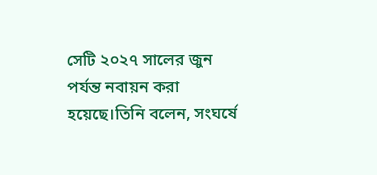সেটি ২০২৭ সালের জুন পর্যন্ত নবায়ন করা হয়েছে।তিনি বলেন, সংঘর্ষে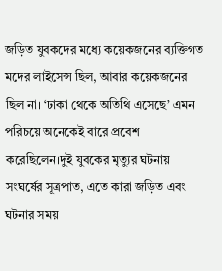জড়িত যুবকদের মধ্যে কয়েকজনের ব্যক্তিগত মদের লাইসেন্স ছিল, আবার কয়েকজনের ছিল না। ‘ঢাকা থেকে অতিথি এসেছে’ এমন পরিচয়ে অনেকেই বারে প্রবেশ করেছিলেন।দুই যুবকের মৃত্যুর ঘটনায় সংঘর্ষের সূত্রপাত, এতে কারা জড়িত এবং ঘটনার সময়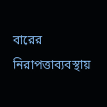বারের নিরাপত্তাব্যবস্থায়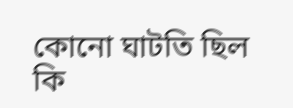কোনো ঘাটতি ছিল কি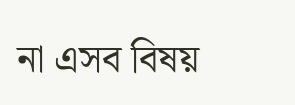না এসব বিষয়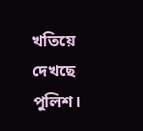খতিয়ে দেখছে পুলিশ।